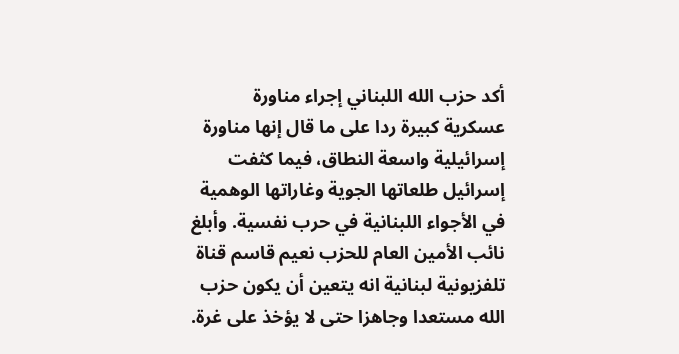أكد حزب الله اللبناني إجراء مناورة عسكرية كبيرة ردا على ما قال إنها مناورة إسرائيلية واسعة النطاق، فيما كثفت إسرائيل طلعاتها الجوية وغاراتها الوهمية في الأجواء اللبنانية في حرب نفسية. وأبلغ نائب الأمين العام للحزب نعيم قاسم قناة تلفزيونية لبنانية انه يتعين أن يكون حزب الله مستعدا وجاهزا حتى لا يؤخذ على غرة.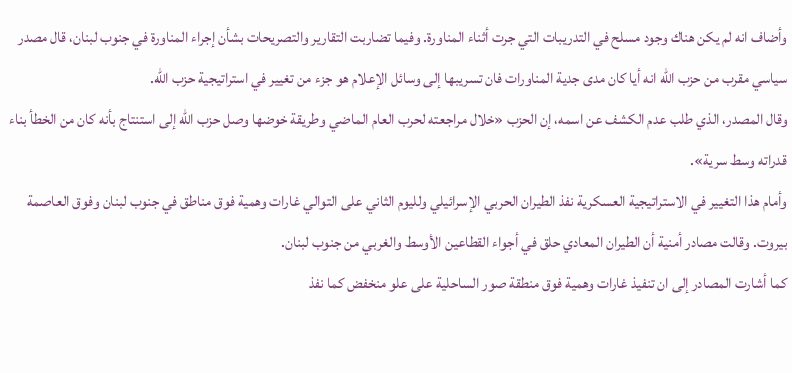وأضاف انه لم يكن هناك وجود مسلح في التدريبات التي جرت أثناء المناورة. وفيما تضاربت التقارير والتصريحات بشأن إجراء المناورة في جنوب لبنان، قال مصدر سياسي مقرب من حزب الله انه أيا كان مدى جدية المناورات فان تسريبها إلى وسائل الإعلام هو جزء من تغيير في استراتيجية حزب الله.
وقال المصدر، الذي طلب عدم الكشف عن اسمه، إن الحزب «خلال مراجعته لحرب العام الماضي وطريقة خوضها وصل حزب الله إلى استنتاج بأنه كان من الخطأ بناء قدراته وسط سرية».
وأمام هذا التغيير في الاستراتيجية العسكرية نفذ الطيران الحربي الإسرائيلي ولليوم الثاني على التوالي غارات وهمية فوق مناطق في جنوب لبنان وفوق العاصمة بيروت. وقالت مصادر أمنية أن الطيران المعادي حلق في أجواء القطاعين الأوسط والغربي من جنوب لبنان.
كما أشارت المصادر إلى ان تنفيذ غارات وهمية فوق منطقة صور الساحلية على علو منخفض كما نفذ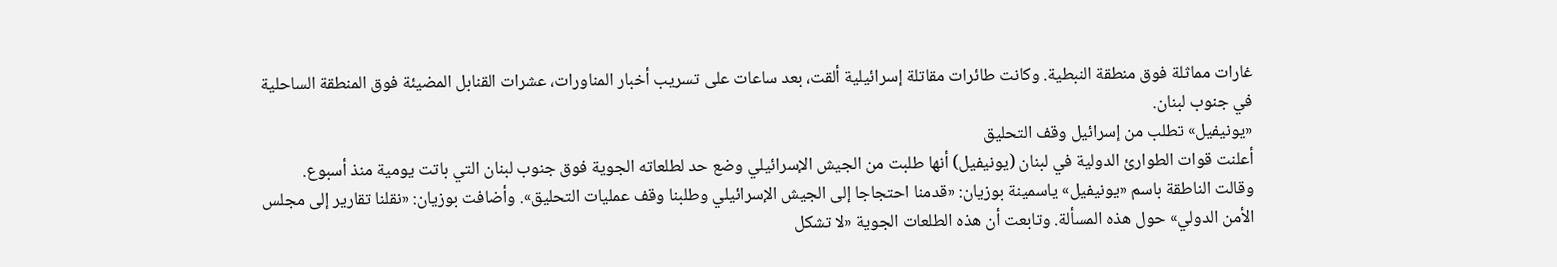غارات مماثلة فوق منطقة النبطية. وكانت طائرات مقاتلة إسرائيلية ألقت، بعد ساعات على تسريب أخبار المناورات، عشرات القنابل المضيئة فوق المنطقة الساحلية في جنوب لبنان.
«يونيفيل» تطلب من إسرائيل وقف التحليق
أعلنت قوات الطوارئ الدولية في لبنان (يونيفيل) أنها طلبت من الجيش الإسرائيلي وضع حد لطلعاته الجوية فوق جنوب لبنان التي باتت يومية منذ أسبوع.
وقالت الناطقة باسم «يونيفيل» ياسمينة بوزيان: «قدمنا احتجاجا إلى الجيش الإسرائيلي وطلبنا وقف عمليات التحليق». وأضافت بوزيان: «نقلنا تقارير إلى مجلس الأمن الدولي» حول هذه المسألة. وتابعت أن هذه الطلعات الجوية «لا تشكل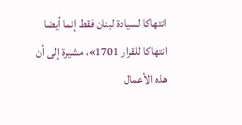انتهاكا لسيادة لبنان فقط إنما أيضا انتهاكا للقرار 1701»، مشيرة إلى أن هذه الأعمال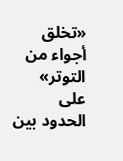«تخلق أجواء من التوتر» على الحدود بين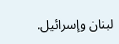لبنان وإسرائيل.